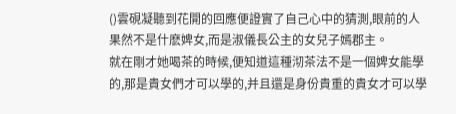()雲硯凝聽到花開的回應便證實了自己心中的猜測,眼前的人果然不是什麽婢女,而是淑儀長公主的女兒子嫣郡主。
就在剛才她喝茶的時候,便知道這種沏茶法不是一個婢女能學的,那是貴女們才可以學的,并且還是身份貴重的貴女才可以學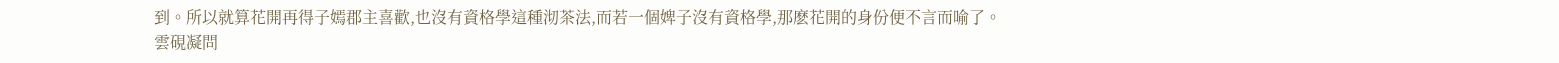到。所以就算花開再得子嫣郡主喜歡,也沒有資格學這種沏茶法,而若一個婢子沒有資格學,那麽花開的身份便不言而喻了。
雲硯凝問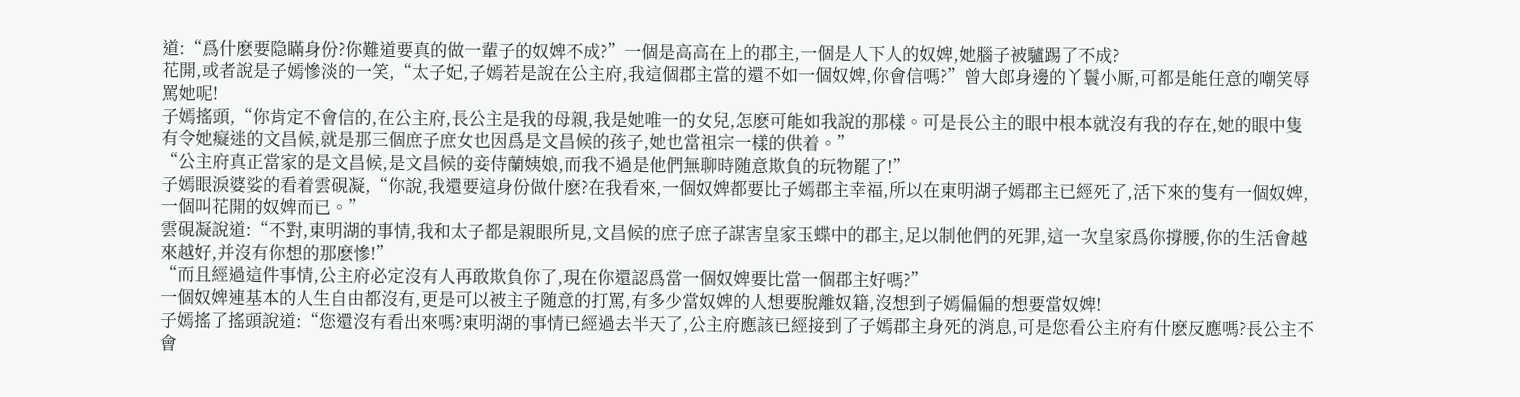道:“爲什麽要隐瞞身份?你難道要真的做一輩子的奴婢不成?”一個是高高在上的郡主,一個是人下人的奴婢,她腦子被驢踢了不成?
花開,或者說是子嫣慘淡的一笑,“太子妃,子嫣若是說在公主府,我這個郡主當的還不如一個奴婢,你會信嗎?”曾大郎身邊的丫鬟小厮,可都是能任意的嘲笑辱罵她呢!
子嫣搖頭,“你肯定不會信的,在公主府,長公主是我的母親,我是她唯一的女兒,怎麽可能如我說的那樣。可是長公主的眼中根本就沒有我的存在,她的眼中隻有令她癡迷的文昌候,就是那三個庶子庶女也因爲是文昌候的孩子,她也當祖宗一樣的供着。”
“公主府真正當家的是文昌候,是文昌候的妾侍蘭姨娘,而我不過是他們無聊時随意欺負的玩物罷了!”
子嫣眼淚婆娑的看着雲硯凝,“你說,我還要這身份做什麽?在我看來,一個奴婢都要比子嫣郡主幸福,所以在東明湖子嫣郡主已經死了,活下來的隻有一個奴婢,一個叫花開的奴婢而已。”
雲硯凝說道:“不對,東明湖的事情,我和太子都是親眼所見,文昌候的庶子庶子謀害皇家玉蝶中的郡主,足以制他們的死罪,這一次皇家爲你撐腰,你的生活會越來越好,并沒有你想的那麽慘!”
“而且經過這件事情,公主府必定沒有人再敢欺負你了,現在你還認爲當一個奴婢要比當一個郡主好嗎?”
一個奴婢連基本的人生自由都沒有,更是可以被主子随意的打罵,有多少當奴婢的人想要脫離奴籍,沒想到子嫣偏偏的想要當奴婢!
子嫣搖了搖頭說道:“您還沒有看出來嗎?東明湖的事情已經過去半天了,公主府應該已經接到了子嫣郡主身死的消息,可是您看公主府有什麽反應嗎?長公主不會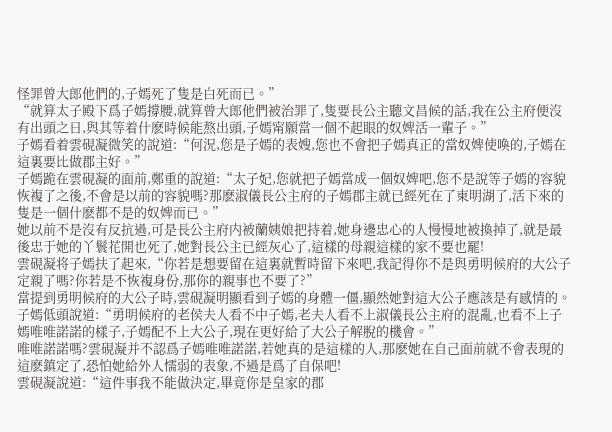怪罪曾大郎他們的,子嫣死了隻是白死而已。”
“就算太子殿下爲子嫣撐腰,就算曾大郎他們被治罪了,隻要長公主聽文昌候的話,我在公主府便沒有出頭之日,與其等着什麽時候能熬出頭,子嫣甯願當一個不起眼的奴婢活一輩子。”
子嫣看着雲硯凝微笑的說道:“何況,您是子嫣的表嫂,您也不會把子嫣真正的當奴婢使喚的,子嫣在這裏要比做郡主好。”
子嫣跪在雲硯凝的面前,鄭重的說道:“太子妃,您就把子嫣當成一個奴婢吧,您不是說等子嫣的容貌恢複了之後,不會是以前的容貌嗎?那麽淑儀長公主府的子嫣郡主就已經死在了東明湖了,活下來的隻是一個什麽都不是的奴婢而已。”
她以前不是沒有反抗過,可是長公主府内被蘭姨娘把持着,她身邊忠心的人慢慢地被換掉了,就是最後忠于她的丫鬟花開也死了,她對長公主已經灰心了,這樣的母親這樣的家不要也罷!
雲硯凝将子嫣扶了起來,“你若是想要留在這裏就暫時留下來吧,我記得你不是與勇明候府的大公子定親了嗎?你若是不恢複身份,那你的親事也不要了?”
當提到勇明候府的大公子時,雲硯凝明顯看到子嫣的身體一僵,顯然她對這大公子應該是有感情的。
子嫣低頭說道:“勇明候府的老侯夫人看不中子嫣,老夫人看不上淑儀長公主府的混亂,也看不上子嫣唯唯諾諾的樣子,子嫣配不上大公子,現在更好給了大公子解脫的機會。”
唯唯諾諾嗎?雲硯凝并不認爲子嫣唯唯諾諾,若她真的是這樣的人,那麽她在自己面前就不會表現的這麽鎮定了,恐怕她給外人懦弱的表象,不過是爲了自保吧!
雲硯凝說道:“這件事我不能做決定,畢竟你是皇家的郡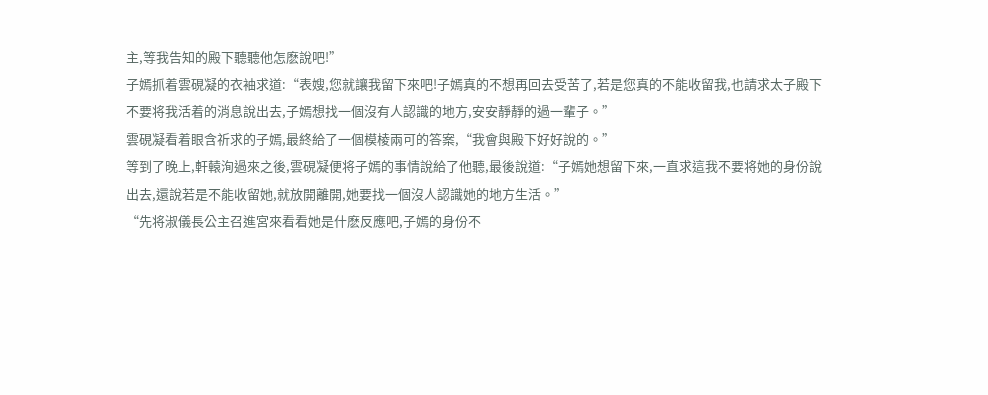主,等我告知的殿下聽聽他怎麽說吧!”
子嫣抓着雲硯凝的衣袖求道:“表嫂,您就讓我留下來吧!子嫣真的不想再回去受苦了,若是您真的不能收留我,也請求太子殿下不要将我活着的消息說出去,子嫣想找一個沒有人認識的地方,安安靜靜的過一輩子。”
雲硯凝看着眼含祈求的子嫣,最終給了一個模棱兩可的答案,“我會與殿下好好說的。”
等到了晚上,軒轅洵過來之後,雲硯凝便将子嫣的事情說給了他聽,最後說道:“子嫣她想留下來,一直求這我不要将她的身份說出去,還說若是不能收留她,就放開離開,她要找一個沒人認識她的地方生活。”
“先将淑儀長公主召進宮來看看她是什麽反應吧,子嫣的身份不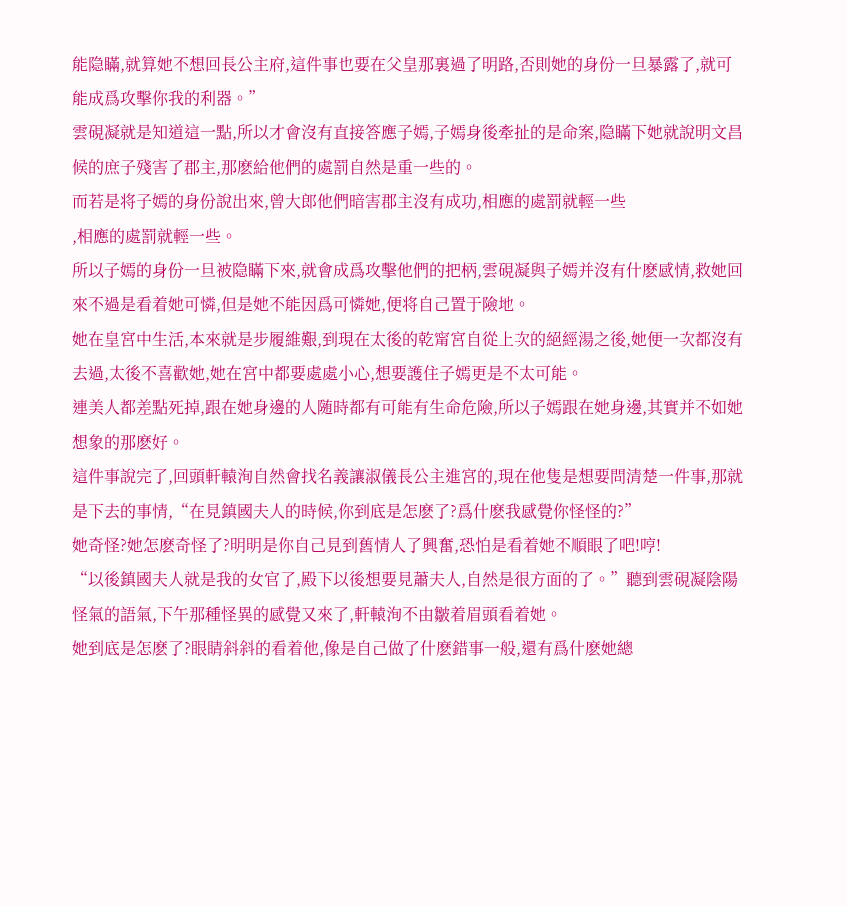能隐瞞,就算她不想回長公主府,這件事也要在父皇那裏過了明路,否則她的身份一旦暴露了,就可能成爲攻擊你我的利器。”
雲硯凝就是知道這一點,所以才會沒有直接答應子嫣,子嫣身後牽扯的是命案,隐瞞下她就說明文昌候的庶子殘害了郡主,那麽給他們的處罰自然是重一些的。
而若是将子嫣的身份說出來,曾大郎他們暗害郡主沒有成功,相應的處罰就輕一些
,相應的處罰就輕一些。
所以子嫣的身份一旦被隐瞞下來,就會成爲攻擊他們的把柄,雲硯凝與子嫣并沒有什麽感情,救她回來不過是看着她可憐,但是她不能因爲可憐她,便将自己置于險地。
她在皇宮中生活,本來就是步履維艱,到現在太後的乾甯宮自從上次的絕經湯之後,她便一次都沒有去過,太後不喜歡她,她在宮中都要處處小心,想要護住子嫣更是不太可能。
連美人都差點死掉,跟在她身邊的人随時都有可能有生命危險,所以子嫣跟在她身邊,其實并不如她想象的那麽好。
這件事說完了,回頭軒轅洵自然會找名義讓淑儀長公主進宮的,現在他隻是想要問清楚一件事,那就是下去的事情,“在見鎮國夫人的時候,你到底是怎麽了?爲什麽我感覺你怪怪的?”
她奇怪?她怎麽奇怪了?明明是你自己見到舊情人了興奮,恐怕是看着她不順眼了吧!哼!
“以後鎮國夫人就是我的女官了,殿下以後想要見蕭夫人,自然是很方面的了。”聽到雲硯凝陰陽怪氣的語氣,下午那種怪異的感覺又來了,軒轅洵不由皺着眉頭看着她。
她到底是怎麽了?眼睛斜斜的看着他,像是自己做了什麽錯事一般,還有爲什麽她總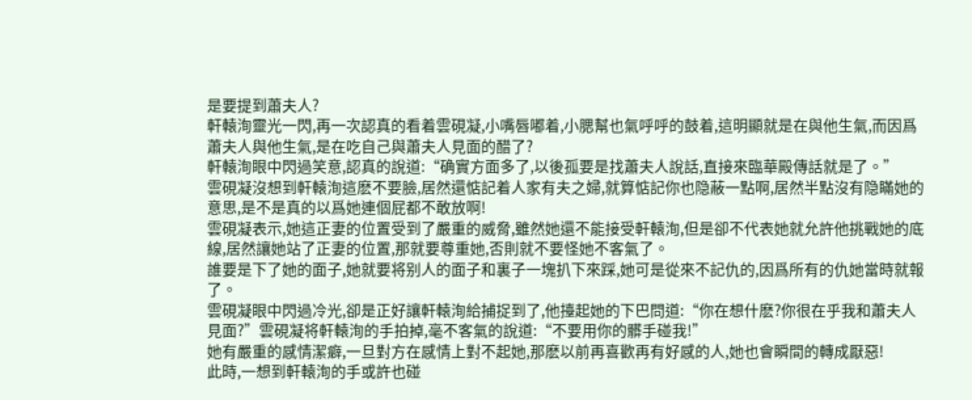是要提到蕭夫人?
軒轅洵靈光一閃,再一次認真的看着雲硯凝,小嘴唇嘟着,小腮幫也氣呼呼的鼓着,這明顯就是在與他生氣,而因爲蕭夫人與他生氣,是在吃自己與蕭夫人見面的醋了?
軒轅洵眼中閃過笑意,認真的說道:“确實方面多了,以後孤要是找蕭夫人說話,直接來臨華殿傳話就是了。”
雲硯凝沒想到軒轅洵這麽不要臉,居然還惦記着人家有夫之婦,就算惦記你也隐蔽一點啊,居然半點沒有隐瞞她的意思,是不是真的以爲她連個屁都不敢放啊!
雲硯凝表示,她這正妻的位置受到了嚴重的威脅,雖然她還不能接受軒轅洵,但是卻不代表她就允許他挑戰她的底線,居然讓她站了正妻的位置,那就要尊重她,否則就不要怪她不客氣了。
誰要是下了她的面子,她就要将别人的面子和裏子一塊扒下來踩,她可是從來不記仇的,因爲所有的仇她當時就報了。
雲硯凝眼中閃過冷光,卻是正好讓軒轅洵給捕捉到了,他擡起她的下巴問道:“你在想什麽?你很在乎我和蕭夫人見面?”雲硯凝将軒轅洵的手拍掉,毫不客氣的說道:“不要用你的髒手碰我!”
她有嚴重的感情潔癖,一旦對方在感情上對不起她,那麽以前再喜歡再有好感的人,她也會瞬間的轉成厭惡!
此時,一想到軒轅洵的手或許也碰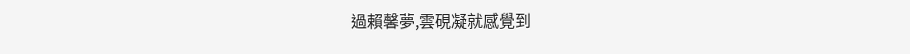過賴馨夢,雲硯凝就感覺到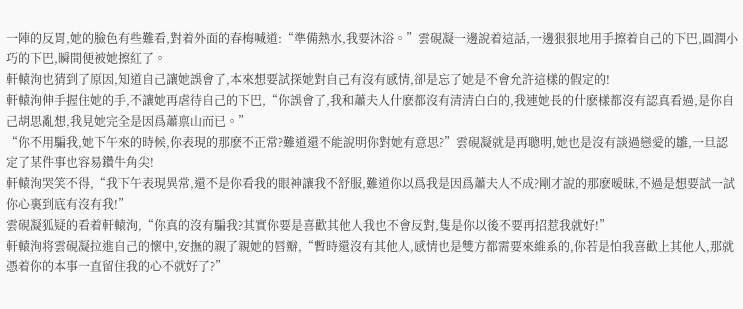一陣的反胃,她的臉色有些難看,對着外面的春梅喊道:“準備熱水,我要沐浴。”雲硯凝一邊說着這話,一邊狠狠地用手擦着自己的下巴,圓潤小巧的下巴,瞬間便被她擦紅了。
軒轅洵也猜到了原因,知道自己讓她誤會了,本來想要試探她對自己有沒有感情,卻是忘了她是不會允許這樣的假定的!
軒轅洵伸手握住她的手,不讓她再虐待自己的下巴,“你誤會了,我和蕭夫人什麽都沒有清清白白的,我連她長的什麽樣都沒有認真看過,是你自己胡思亂想,我見她完全是因爲蕭禀山而已。”
“你不用騙我,她下午來的時候,你表現的那麽不正常?難道還不能說明你對她有意思?”雲硯凝就是再聰明,她也是沒有談過戀愛的雛,一旦認定了某件事也容易鑽牛角尖!
軒轅洵哭笑不得,“我下午表現異常,還不是你看我的眼神讓我不舒服,難道你以爲我是因爲蕭夫人不成?剛才說的那麽暧昧,不過是想要試一試你心裏到底有沒有我!”
雲硯凝狐疑的看着軒轅洵,“你真的沒有騙我?其實你要是喜歡其他人我也不會反對,隻是你以後不要再招惹我就好!”
軒轅洵将雲硯凝拉進自己的懷中,安撫的親了親她的唇瓣,“暫時還沒有其他人,感情也是雙方都需要來維系的,你若是怕我喜歡上其他人,那就憑着你的本事一直留住我的心不就好了?”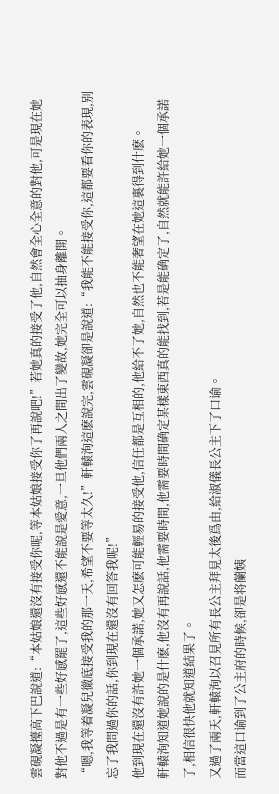雲硯凝擡高下巴說道:“本姑娘還沒有接受你呢,等本姑娘接受你了再說吧!”若她真的接受了他,自然會全心全意的對他,可是現在她對他不過是有一些好感罷了,這些好感還不能說是愛意,一旦他們兩人之間出了變故,她完全可以抽身離開。
“嗯,我等着凝兒徹底接受我的那一天,希望不要等太久!”軒轅洵這麽說完,雲硯凝卻是說道:“我能不能接受你,這都要看你的表現,别忘了我問過你的話,你到現在還沒有回答我呢!”
他到現在還沒有許她一個承諾,她又怎麽可能輕易的接受他,信任都是互相的,他給不了她,自然也不能奢望在她這裏得到什麽。
軒轅洵知道她說的是什麽,他沒有再說話,他需要時間,他需要時間确定某樣東西真的能找到,若是能确定了,自然就能許給她一個承諾了,相信很快他就知道結果了。
又過了兩天,軒轅洵以召見所有長公主拜見太後爲由,給淑儀長公主下了口谕。
而當這口谕到了公主府的時候,卻是将蘭姨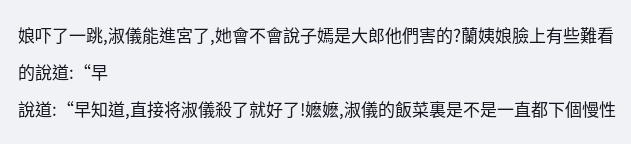娘吓了一跳,淑儀能進宮了,她會不會說子嫣是大郎他們害的?蘭姨娘臉上有些難看的說道:“早
說道:“早知道,直接将淑儀殺了就好了!嬷嬷,淑儀的飯菜裏是不是一直都下個慢性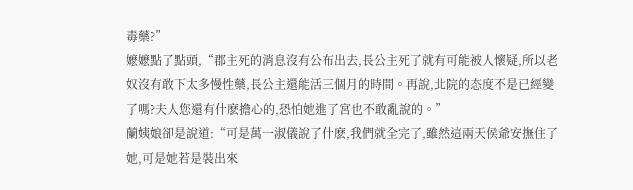毒藥?”
嬷嬷點了點頭,“郡主死的消息沒有公布出去,長公主死了就有可能被人懷疑,所以老奴沒有敢下太多慢性藥,長公主還能活三個月的時間。再說,北院的态度不是已經變了嗎?夫人您還有什麽擔心的,恐怕她進了宮也不敢亂說的。”
蘭姨娘卻是說道:“可是萬一淑儀說了什麽,我們就全完了,雖然這兩天侯爺安撫住了她,可是她若是裝出來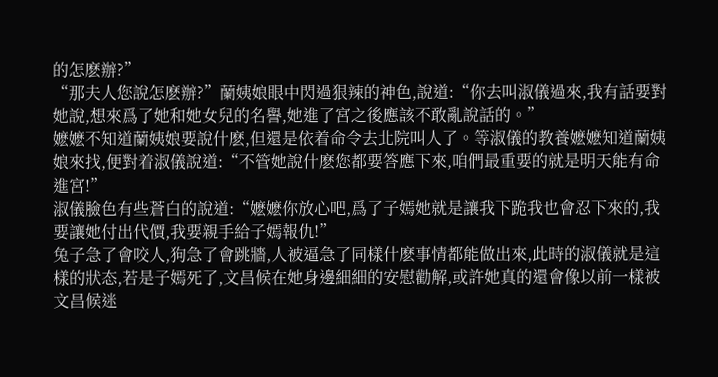的怎麽辦?”
“那夫人您說怎麽辦?”蘭姨娘眼中閃過狠辣的神色,說道:“你去叫淑儀過來,我有話要對她說,想來爲了她和她女兒的名譽,她進了宮之後應該不敢亂說話的。”
嬷嬷不知道蘭姨娘要說什麽,但還是依着命令去北院叫人了。等淑儀的教養嬷嬷知道蘭姨娘來找,便對着淑儀說道:“不管她說什麽您都要答應下來,咱們最重要的就是明天能有命進宮!”
淑儀臉色有些蒼白的說道:“嬷嬷你放心吧,爲了子嫣她就是讓我下跪我也會忍下來的,我要讓她付出代價,我要親手給子嫣報仇!”
兔子急了會咬人,狗急了會跳牆,人被逼急了同樣什麽事情都能做出來,此時的淑儀就是這樣的狀态,若是子嫣死了,文昌候在她身邊細細的安慰勸解,或許她真的還會像以前一樣被文昌候迷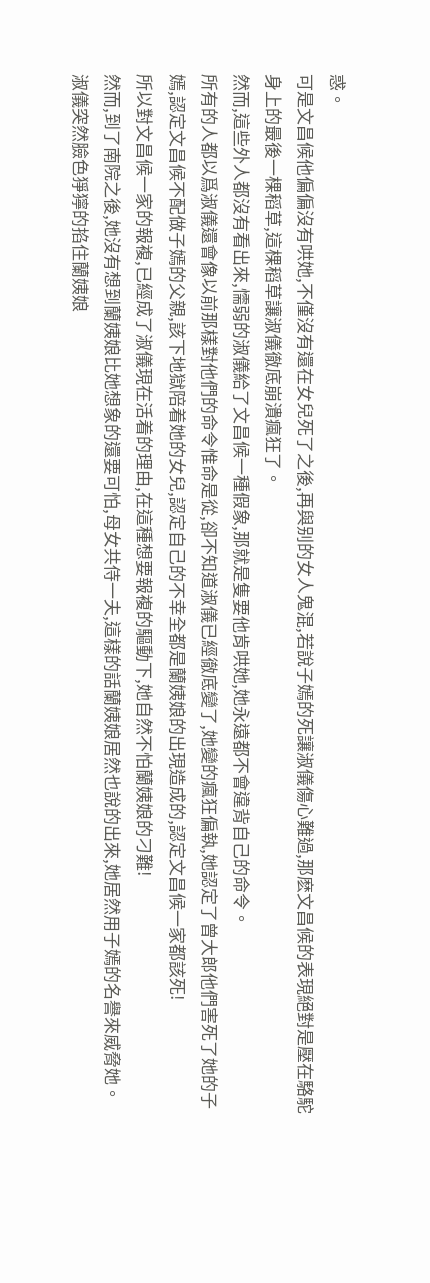惑。
可是文昌候他偏偏沒有哄她,不僅沒有還在女兒死了之後,再與别的女人鬼混,若說子嫣的死讓淑儀傷心難過,那麽文昌候的表現絕對是壓在駱駝身上的最後一棵稻草,這棵稻草讓淑儀徹底崩潰瘋狂了。
然而,這些外人都沒有看出來,懦弱的淑儀給了文昌候一種假象,那就是隻要他肯哄她,她永遠都不會違背自己的命令。
所有的人都以爲淑儀還會像以前那樣對他們的命令惟命是從,卻不知道淑儀已經徹底變了,她變的瘋狂偏執,她認定了曾大郎他們害死了她的子嫣,認定文昌候不配做子嫣的父親,該下地獄陪着她的女兒,認定自己的不幸全都是蘭姨娘的出現造成的,認定文昌候一家都該死!
所以對文昌候一家的報複,已經成了淑儀現在活着的理由,在這種想要報複的驅動下,她自然不怕蘭姨娘的刁難!
然而,到了南院之後,她沒有想到蘭姨娘比她想象的還要可怕,母女共侍一夫,這樣的話蘭姨娘居然也說的出來,她居然用子嫣的名譽來威脅她。
淑儀突然臉色猙獰的掐住蘭姨娘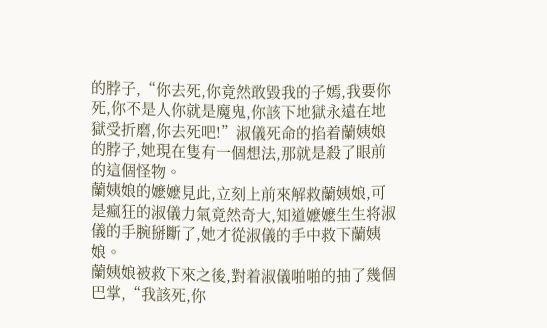的脖子,“你去死,你竟然敢毀我的子嫣,我要你死,你不是人你就是魔鬼,你該下地獄永遠在地獄受折磨,你去死吧!”淑儀死命的掐着蘭姨娘的脖子,她現在隻有一個想法,那就是殺了眼前的這個怪物。
蘭姨娘的嬷嬷見此,立刻上前來解救蘭姨娘,可是瘋狂的淑儀力氣竟然奇大,知道嬷嬷生生将淑儀的手腕掰斷了,她才從淑儀的手中救下蘭姨娘。
蘭姨娘被救下來之後,對着淑儀啪啪的抽了幾個巴掌,“我該死,你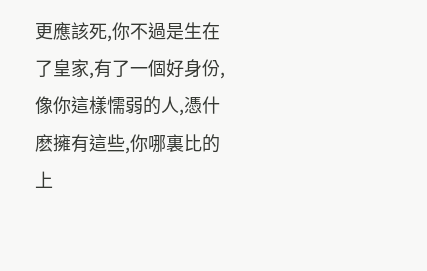更應該死,你不過是生在了皇家,有了一個好身份,像你這樣懦弱的人,憑什麽擁有這些,你哪裏比的上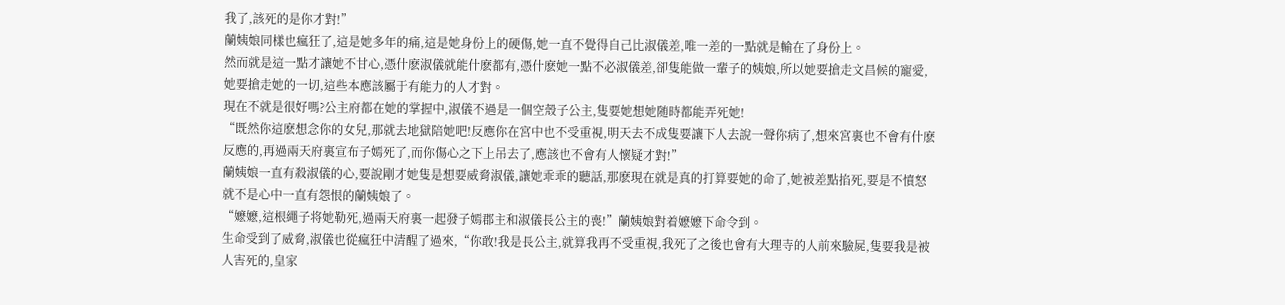我了,該死的是你才對!”
蘭姨娘同樣也瘋狂了,這是她多年的痛,這是她身份上的硬傷,她一直不覺得自己比淑儀差,唯一差的一點就是輸在了身份上。
然而就是這一點才讓她不甘心,憑什麽淑儀就能什麽都有,憑什麽她一點不必淑儀差,卻隻能做一輩子的姨娘,所以她要搶走文昌候的寵愛,她要搶走她的一切,這些本應該屬于有能力的人才對。
現在不就是很好嗎?公主府都在她的掌握中,淑儀不過是一個空殼子公主,隻要她想她随時都能弄死她!
“既然你這麽想念你的女兒,那就去地獄陪她吧!反應你在宮中也不受重視,明天去不成隻要讓下人去說一聲你病了,想來宮裏也不會有什麽反應的,再過兩天府裏宣布子嫣死了,而你傷心之下上吊去了,應該也不會有人懷疑才對!”
蘭姨娘一直有殺淑儀的心,要說剛才她隻是想要威脅淑儀,讓她乖乖的聽話,那麽現在就是真的打算要她的命了,她被差點掐死,要是不憤怒就不是心中一直有怨恨的蘭姨娘了。
“嬷嬷,這根繩子将她勒死,過兩天府裏一起發子嫣郡主和淑儀長公主的喪!”蘭姨娘對着嬷嬷下命令到。
生命受到了威脅,淑儀也從瘋狂中清醒了過來,“你敢!我是長公主,就算我再不受重視,我死了之後也會有大理寺的人前來驗屍,隻要我是被人害死的,皇家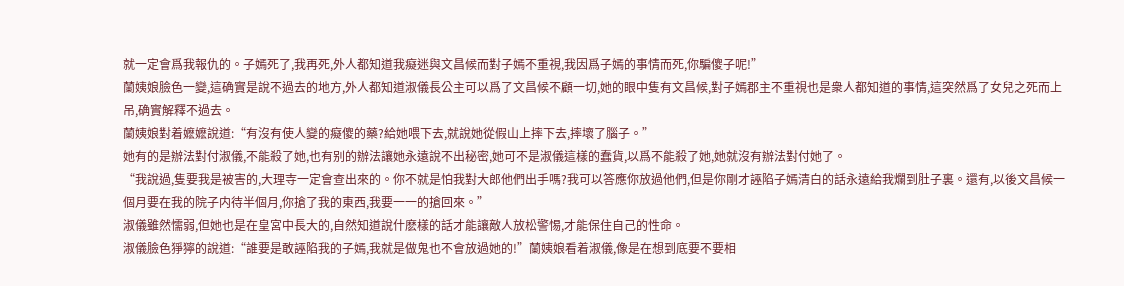就一定會爲我報仇的。子嫣死了,我再死,外人都知道我癡迷與文昌候而對子嫣不重視,我因爲子嫣的事情而死,你騙傻子呢!”
蘭姨娘臉色一變,這确實是說不過去的地方,外人都知道淑儀長公主可以爲了文昌候不顧一切,她的眼中隻有文昌候,對子嫣郡主不重視也是衆人都知道的事情,這突然爲了女兒之死而上吊,确實解釋不過去。
蘭姨娘對着嬷嬷說道:“有沒有使人變的癡傻的藥?給她喂下去,就說她從假山上摔下去,摔壞了腦子。”
她有的是辦法對付淑儀,不能殺了她,也有别的辦法讓她永遠說不出秘密,她可不是淑儀這樣的蠢貨,以爲不能殺了她,她就沒有辦法對付她了。
“我說過,隻要我是被害的,大理寺一定會查出來的。你不就是怕我對大郎他們出手嗎?我可以答應你放過他們,但是你剛才誣陷子嫣清白的話永遠給我爛到肚子裏。還有,以後文昌候一個月要在我的院子内待半個月,你搶了我的東西,我要一一的搶回來。”
淑儀雖然懦弱,但她也是在皇宮中長大的,自然知道說什麽樣的話才能讓敵人放松警惕,才能保住自己的性命。
淑儀臉色猙獰的說道:“誰要是敢誣陷我的子嫣,我就是做鬼也不會放過她的!”蘭姨娘看着淑儀,像是在想到底要不要相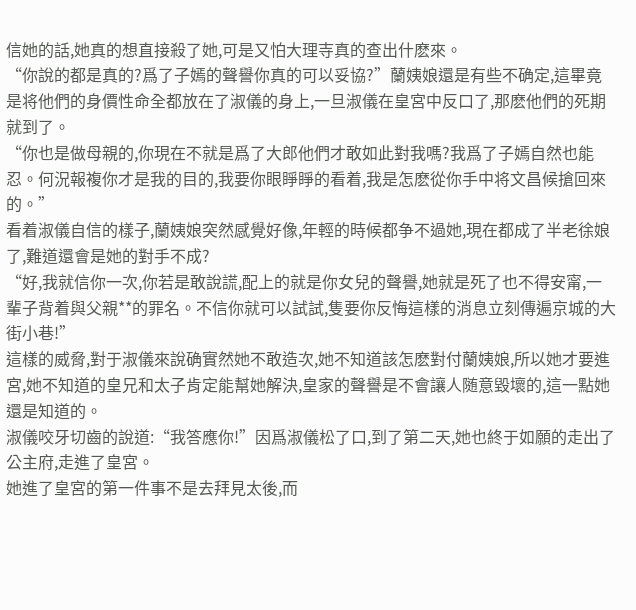信她的話,她真的想直接殺了她,可是又怕大理寺真的查出什麽來。
“你說的都是真的?爲了子嫣的聲譽你真的可以妥協?”蘭姨娘還是有些不确定,這畢竟是将他們的身價性命全都放在了淑儀的身上,一旦淑儀在皇宮中反口了,那麽他們的死期就到了。
“你也是做母親的,你現在不就是爲了大郎他們才敢如此對我嗎?我爲了子嫣自然也能忍。何況報複你才是我的目的,我要你眼睜睜的看着,我是怎麽從你手中将文昌候搶回來的。”
看着淑儀自信的樣子,蘭姨娘突然感覺好像,年輕的時候都争不過她,現在都成了半老徐娘了,難道還會是她的對手不成?
“好,我就信你一次,你若是敢說謊,配上的就是你女兒的聲譽,她就是死了也不得安甯,一輩子背着與父親**的罪名。不信你就可以試試,隻要你反悔這樣的消息立刻傳遍京城的大街小巷!”
這樣的威脅,對于淑儀來說确實然她不敢造次,她不知道該怎麽對付蘭姨娘,所以她才要進宮,她不知道的皇兄和太子肯定能幫她解決,皇家的聲譽是不會讓人随意毀壞的,這一點她還是知道的。
淑儀咬牙切齒的說道:“我答應你!”因爲淑儀松了口,到了第二天,她也終于如願的走出了公主府,走進了皇宮。
她進了皇宮的第一件事不是去拜見太後,而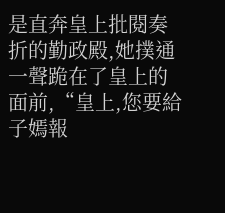是直奔皇上批閱奏折的勤政殿,她撲通一聲跪在了皇上的面前,“皇上,您要給子嫣報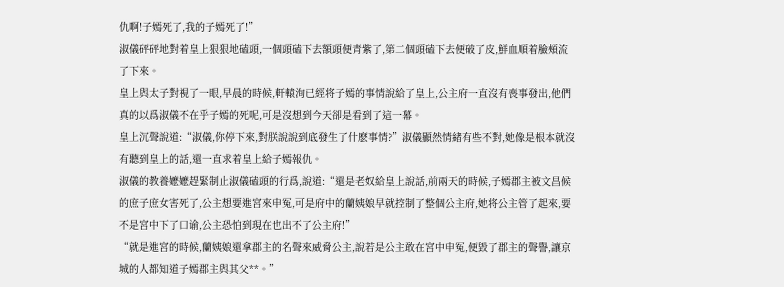仇啊!子嫣死了,我的子嫣死了!”
淑儀砰砰地對着皇上狠狠地磕頭,一個頭磕下去額頭便青紫了,第二個頭磕下去便破了皮,鮮血順着臉頰流了下來。
皇上與太子對視了一眼,早晨的時候,軒轅洵已經将子嫣的事情說給了皇上,公主府一直沒有喪事發出,他們真的以爲淑儀不在乎子嫣的死呢,可是沒想到今天卻是看到了這一幕。
皇上沉聲說道:“淑儀,你停下來,對朕說說到底發生了什麽事情?”淑儀顯然情緒有些不對,她像是根本就沒有聽到皇上的話,還一直求着皇上給子嫣報仇。
淑儀的教養嬷嬷趕緊制止淑儀磕頭的行爲,說道:“還是老奴給皇上說話,前兩天的時候,子嫣郡主被文昌候的庶子庶女害死了,公主想要進宮來申冤,可是府中的蘭姨娘早就控制了整個公主府,她将公主管了起來,要不是宮中下了口谕,公主恐怕到現在也出不了公主府!”
“就是進宮的時候,蘭姨娘還拿郡主的名聲來威脅公主,說若是公主敢在宮中申冤,便毀了郡主的聲譽,讓京城的人都知道子嫣郡主與其父**。”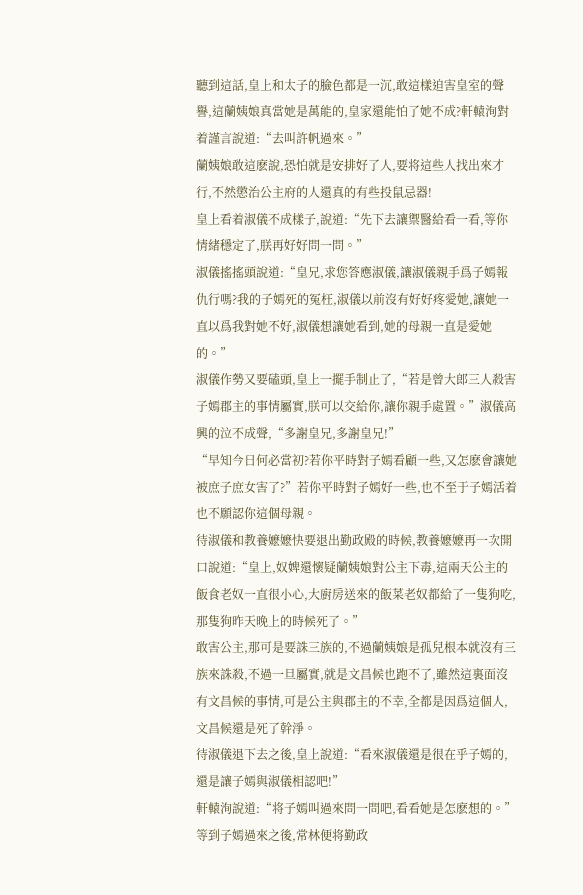聽到這話,皇上和太子的臉色都是一沉,敢這樣迫害皇室的聲譽,這蘭姨娘真當她是萬能的,皇家還能怕了她不成?軒轅洵對着謹言說道:“去叫許帆過來。”
蘭姨娘敢這麽說,恐怕就是安排好了人,要将這些人找出來才行,不然懲治公主府的人還真的有些投鼠忌器!
皇上看着淑儀不成樣子,說道:“先下去讓禦醫給看一看,等你情緒穩定了,朕再好好問一問。”
淑儀搖搖頭說道:“皇兄,求您答應淑儀,讓淑儀親手爲子嫣報仇行嗎?我的子嫣死的冤枉,淑儀以前沒有好好疼愛她,讓她一直以爲我對她不好,淑儀想讓她看到,她的母親一直是愛她的。”
淑儀作勢又要磕頭,皇上一擺手制止了,“若是曾大郎三人殺害子嫣郡主的事情屬實,朕可以交給你,讓你親手處置。”淑儀高興的泣不成聲,“多謝皇兄,多謝皇兄!”
“早知今日何必當初?若你平時對子嫣看顧一些,又怎麽會讓她被庶子庶女害了?”若你平時對子嫣好一些,也不至于子嫣活着也不願認你這個母親。
待淑儀和教養嬷嬷快要退出勤政殿的時候,教養嬷嬷再一次開口說道:“皇上,奴婢還懷疑蘭姨娘對公主下毒,這兩天公主的飯食老奴一直很小心,大廚房送來的飯菜老奴都給了一隻狗吃,那隻狗昨天晚上的時候死了。”
敢害公主,那可是要誅三族的,不過蘭姨娘是孤兒根本就沒有三族來誅殺,不過一旦屬實,就是文昌候也跑不了,雖然這裏面沒有文昌候的事情,可是公主與郡主的不幸,全都是因爲這個人,文昌候還是死了幹淨。
待淑儀退下去之後,皇上說道:“看來淑儀還是很在乎子嫣的,還是讓子嫣與淑儀相認吧!”
軒轅洵說道:“将子嫣叫過來問一問吧,看看她是怎麽想的。”等到子嫣過來之後,常林便将勤政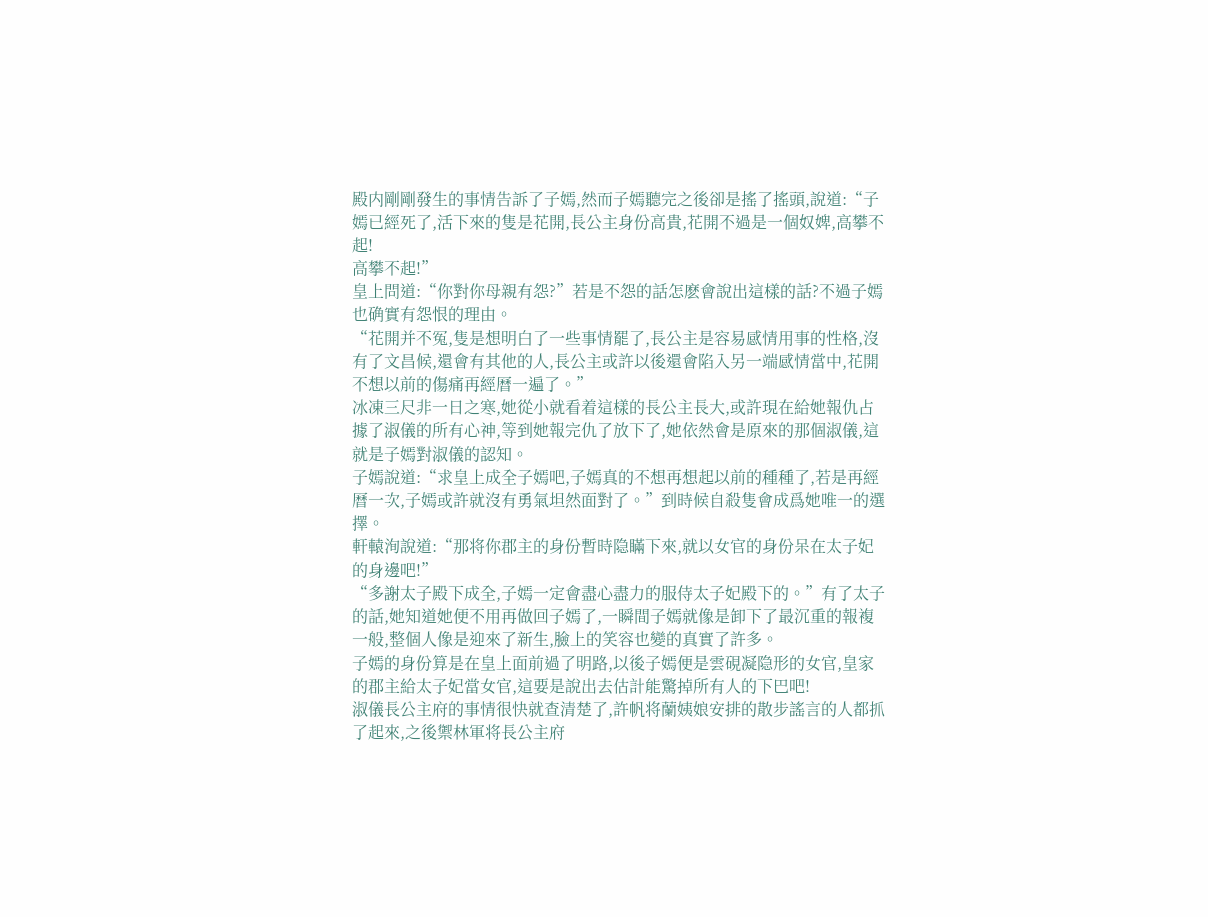殿内剛剛發生的事情告訴了子嫣,然而子嫣聽完之後卻是搖了搖頭,說道:“子嫣已經死了,活下來的隻是花開,長公主身份高貴,花開不過是一個奴婢,高攀不起!
高攀不起!”
皇上問道:“你對你母親有怨?”若是不怨的話怎麽會說出這樣的話?不過子嫣也确實有怨恨的理由。
“花開并不冤,隻是想明白了一些事情罷了,長公主是容易感情用事的性格,沒有了文昌候,還會有其他的人,長公主或許以後還會陷入另一端感情當中,花開不想以前的傷痛再經曆一遍了。”
冰凍三尺非一日之寒,她從小就看着這樣的長公主長大,或許現在給她報仇占據了淑儀的所有心神,等到她報完仇了放下了,她依然會是原來的那個淑儀,這就是子嫣對淑儀的認知。
子嫣說道:“求皇上成全子嫣吧,子嫣真的不想再想起以前的種種了,若是再經曆一次,子嫣或許就沒有勇氣坦然面對了。”到時候自殺隻會成爲她唯一的選擇。
軒轅洵說道:“那将你郡主的身份暫時隐瞞下來,就以女官的身份呆在太子妃的身邊吧!”
“多謝太子殿下成全,子嫣一定會盡心盡力的服侍太子妃殿下的。”有了太子的話,她知道她便不用再做回子嫣了,一瞬間子嫣就像是卸下了最沉重的報複一般,整個人像是迎來了新生,臉上的笑容也變的真實了許多。
子嫣的身份算是在皇上面前過了明路,以後子嫣便是雲硯凝隐形的女官,皇家的郡主給太子妃當女官,這要是說出去估計能驚掉所有人的下巴吧!
淑儀長公主府的事情很快就查清楚了,許帆将蘭姨娘安排的散步謠言的人都抓了起來,之後禦林軍将長公主府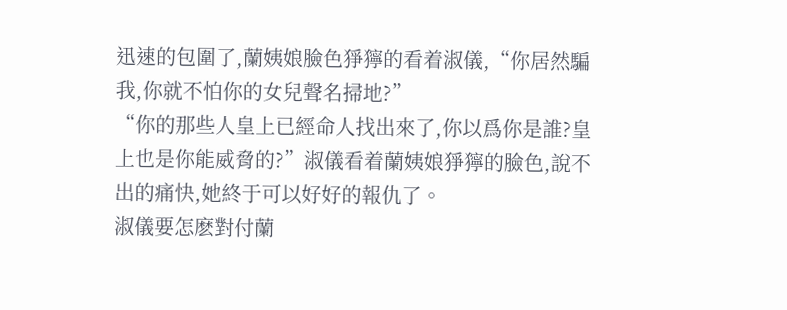迅速的包圍了,蘭姨娘臉色猙獰的看着淑儀,“你居然騙我,你就不怕你的女兒聲名掃地?”
“你的那些人皇上已經命人找出來了,你以爲你是誰?皇上也是你能威脅的?”淑儀看着蘭姨娘猙獰的臉色,說不出的痛快,她終于可以好好的報仇了。
淑儀要怎麽對付蘭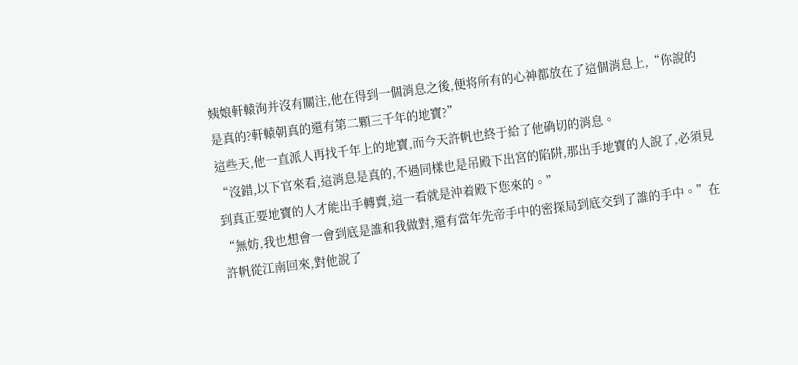姨娘軒轅洵并沒有關注,他在得到一個消息之後,便将所有的心神都放在了這個消息上,“你說的是真的?軒轅朝真的還有第二顆三千年的地寶?”
這些天,他一直派人再找千年上的地寶,而今天許帆也終于給了他确切的消息。
“沒錯,以下官來看,這消息是真的,不過同樣也是吊殿下出宮的陷阱,那出手地寶的人說了,必須見到真正要地寶的人才能出手轉賣,這一看就是沖着殿下您來的。”
“無妨,我也想會一會到底是誰和我做對,還有當年先帝手中的密探局到底交到了誰的手中。”在許帆從江南回來,對他說了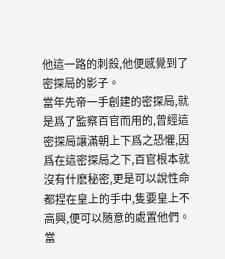他這一路的刺殺,他便感覺到了密探局的影子。
當年先帝一手創建的密探局,就是爲了監察百官而用的,曾經這密探局讓滿朝上下爲之恐懼,因爲在這密探局之下,百官根本就沒有什麽秘密,更是可以說性命都捏在皇上的手中,隻要皇上不高興,便可以随意的處置他們。
當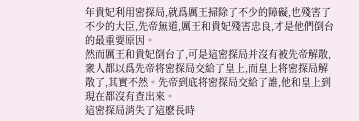年貴妃利用密探局,就爲厲王掃除了不少的障礙,也殘害了不少的大臣,先帝無道,厲王和貴妃殘害忠良,才是他們倒台的最重要原因。
然而厲王和貴妃倒台了,可是這密探局并沒有被先帝解散,衆人都以爲先帝将密探局交給了皇上,而皇上将密探局解散了,其實不然。先帝到底将密探局交給了誰,他和皇上到現在都沒有查出來。
這密探局消失了這麽長時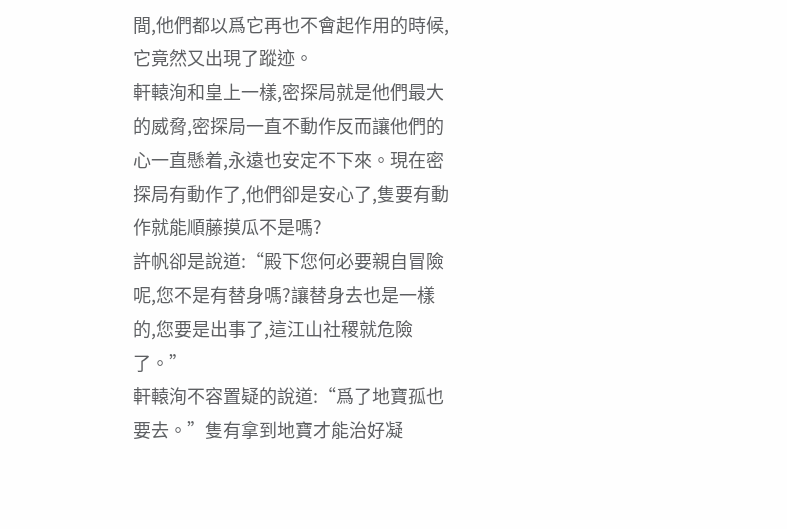間,他們都以爲它再也不會起作用的時候,它竟然又出現了蹤迹。
軒轅洵和皇上一樣,密探局就是他們最大的威脅,密探局一直不動作反而讓他們的心一直懸着,永遠也安定不下來。現在密探局有動作了,他們卻是安心了,隻要有動作就能順藤摸瓜不是嗎?
許帆卻是說道:“殿下您何必要親自冒險呢,您不是有替身嗎?讓替身去也是一樣的,您要是出事了,這江山社稷就危險了。”
軒轅洵不容置疑的說道:“爲了地寶孤也要去。”隻有拿到地寶才能治好凝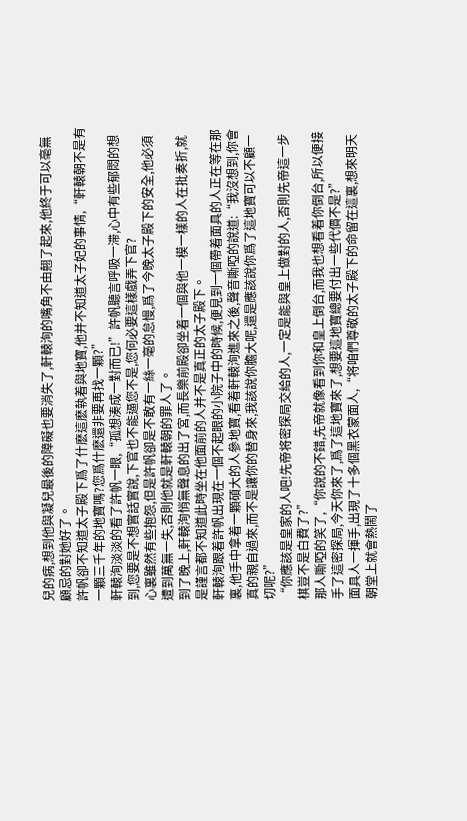兒的病,想到他與凝兒最後的障礙也要消失了,軒轅洵的嘴角不由翹了起來,他終于可以毫無顧忌的對她好了。
許帆卻不知道太子殿下爲了什麽這麽執着與地寶,他并不知道太子妃的事情,“軒轅朝不是有一顆三千年的地寶嗎?您爲什麽還非要再找一顆?”
軒轅洵淡淡的看了許帆一眼,“孤想湊成一對而已!”許帆聽言呼吸一滞,心中有些郁悶的想到,您要是不想實話實說,下官也不能逼您不是,您何必要這樣戲弄下官?
心裏雖然有些抱怨,但是許帆卻是不敢有一絲一毫的怠慢,爲了今晚太子殿下的安全,他必須遭到萬無一失,否則他就是軒轅朝的罪人了。
到了晚上,軒轅洵悄無聲息的出了宮,而長樂前殿卻坐着一個與他一模一樣的人在批奏折,就是謹言都不知道此時坐在他面前的人并不是真正的太子殿下。
軒轅洵跟着許帆出現在一個不起眼的小院子中的時候,便見到一個帶着面具的人正在等在那裏,他手中拿着一顆碩大的人參地寶,看着軒轅洵進來之後,聲音嘶啞的說道:“我沒想到,你會真的親自過來,而不是讓你的替身來,我該說你膽大呢,還是應該說你爲了這地寶可以不顧一切呢?”
“你應該是皇家的人吧!先帝将密探局交給的人,一定是能與皇上做對的人,否則先帝這一步棋豈不是白費了?”
那人嘶啞的笑了,“你說的不錯,先帝就像看到你和皇上倒台,而我也想看着你倒台,所以便接手了這密探局,今天你來了,爲了這地寶來了,想要這地寶總要付出一些代價不是?”
面具人一揮手,出現了十多個黑衣蒙面人,“将咱們尊敬的太子殿下的命留在這裏,想來明天朝堂上就會熱鬧了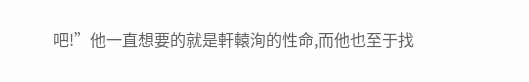吧!”他一直想要的就是軒轅洵的性命,而他也至于找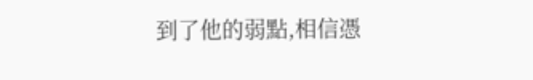到了他的弱點,相信憑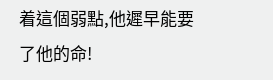着這個弱點,他遲早能要了他的命!